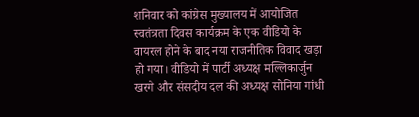शनिवार को कांग्रेस मुख्यालय में आयोजित स्वतंत्रता दिवस कार्यक्रम के एक वीडियो के वायरल होने के बाद नया राजनीतिक विवाद खड़ा हो गया। वीडियो में पार्टी अध्यक्ष मल्लिकार्जुन खरगे और संसदीय दल की अध्यक्ष सोनिया गांधी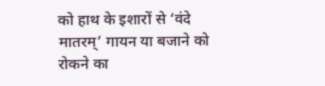को हाथ के इशारों से ‘वंदे मातरम्’ गायन या बजाने को रोकने का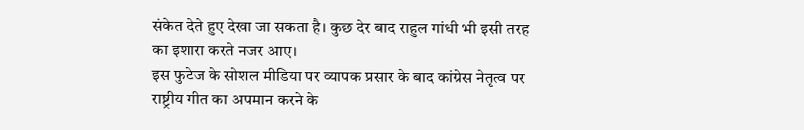संकेत देते हुए देखा जा सकता है। कुछ देर बाद राहुल गांधी भी इसी तरह का इशारा करते नजर आए।
इस फुटेज के सोशल मीडिया पर व्यापक प्रसार के बाद कांग्रेस नेतृत्व पर राष्ट्रीय गीत का अपमान करने के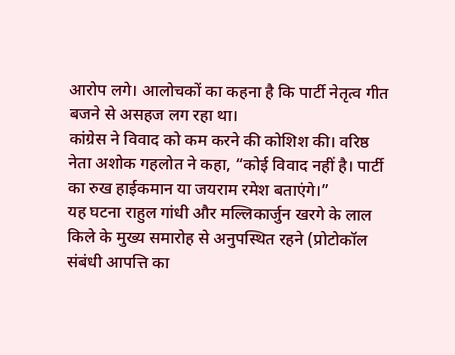आरोप लगे। आलोचकों का कहना है कि पार्टी नेतृत्व गीत बजने से असहज लग रहा था।
कांग्रेस ने विवाद को कम करने की कोशिश की। वरिष्ठ नेता अशोक गहलोत ने कहा, “कोई विवाद नहीं है। पार्टी का रुख हाईकमान या जयराम रमेश बताएंगे।”
यह घटना राहुल गांधी और मल्लिकार्जुन खरगे के लाल किले के मुख्य समारोह से अनुपस्थित रहने (प्रोटोकॉल संबंधी आपत्ति का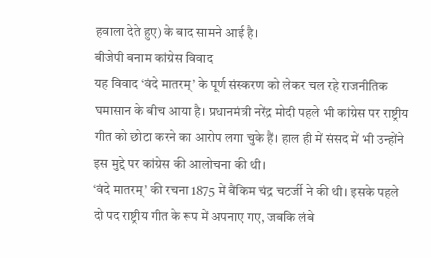हवाला देते हुए) के बाद सामने आई है।
बीजेपी बनाम कांग्रेस विवाद
यह विवाद ‘वंदे मातरम्’ के पूर्ण संस्करण को लेकर चल रहे राजनीतिक घमासान के बीच आया है। प्रधानमंत्री नरेंद्र मोदी पहले भी कांग्रेस पर राष्ट्रीय गीत को छोटा करने का आरोप लगा चुके हैं। हाल ही में संसद में भी उन्होंने इस मुद्दे पर कांग्रेस की आलोचना की थी।
‘वंदे मातरम्’ की रचना 1875 में बैंकिम चंद्र चटर्जी ने की थी। इसके पहले दो पद राष्ट्रीय गीत के रूप में अपनाए गए, जबकि लंबे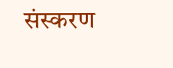संस्करण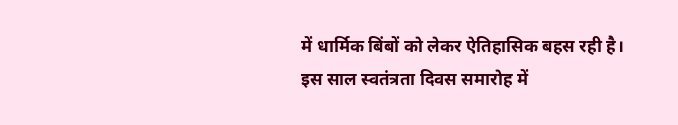में धार्मिक बिंबों को लेकर ऐतिहासिक बहस रही है।
इस साल स्वतंत्रता दिवस समारोह में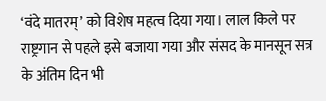‘वंदे मातरम्’ को विशेष महत्व दिया गया। लाल किले पर राष्ट्रगान से पहले इसे बजाया गया और संसद के मानसून सत्र के अंतिम दिन भी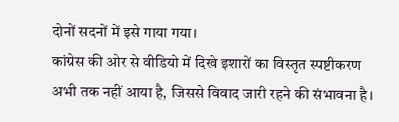दोनों सदनों में इसे गाया गया।
कांग्रेस की ओर से वीडियो में दिखे इशारों का विस्तृत स्पष्टीकरण अभी तक नहीं आया है, जिससे विवाद जारी रहने की संभावना है।